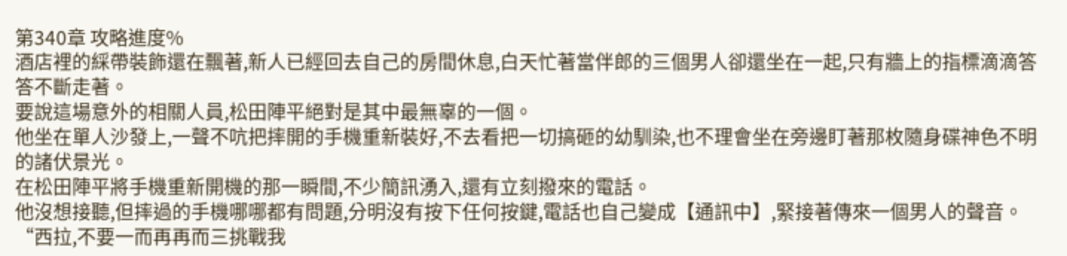第340章 攻略進度%
酒店裡的綵帶裝飾還在飄著,新人已經回去自己的房間休息,白天忙著當伴郎的三個男人卻還坐在一起,只有牆上的指標滴滴答答不斷走著。
要說這場意外的相關人員,松田陣平絕對是其中最無辜的一個。
他坐在單人沙發上,一聲不吭把摔開的手機重新裝好,不去看把一切搞砸的幼馴染,也不理會坐在旁邊盯著那枚隨身碟神色不明的諸伏景光。
在松田陣平將手機重新開機的那一瞬間,不少簡訊湧入,還有立刻撥來的電話。
他沒想接聽,但摔過的手機哪哪都有問題,分明沒有按下任何按鍵,電話也自己變成【通訊中】,緊接著傳來一個男人的聲音。
“西拉,不要一而再再而三挑戰我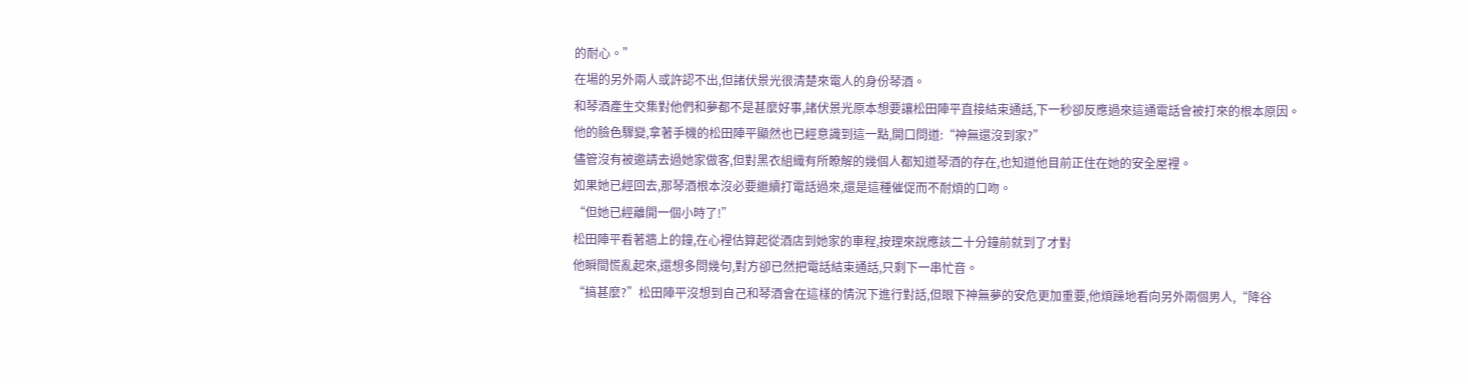的耐心。”
在場的另外兩人或許認不出,但諸伏景光很清楚來電人的身份琴酒。
和琴酒產生交集對他們和夢都不是甚麼好事,諸伏景光原本想要讓松田陣平直接結束通話,下一秒卻反應過來這通電話會被打來的根本原因。
他的臉色驟變,拿著手機的松田陣平顯然也已經意識到這一點,開口問道:“神無還沒到家?”
儘管沒有被邀請去過她家做客,但對黑衣組織有所瞭解的幾個人都知道琴酒的存在,也知道他目前正住在她的安全屋裡。
如果她已經回去,那琴酒根本沒必要繼續打電話過來,還是這種催促而不耐煩的口吻。
“但她已經離開一個小時了!”
松田陣平看著牆上的鐘,在心裡估算起從酒店到她家的車程,按理來說應該二十分鐘前就到了才對
他瞬間慌亂起來,還想多問幾句,對方卻已然把電話結束通話,只剩下一串忙音。
“搞甚麼?”松田陣平沒想到自己和琴酒會在這樣的情況下進行對話,但眼下神無夢的安危更加重要,他煩躁地看向另外兩個男人,“降谷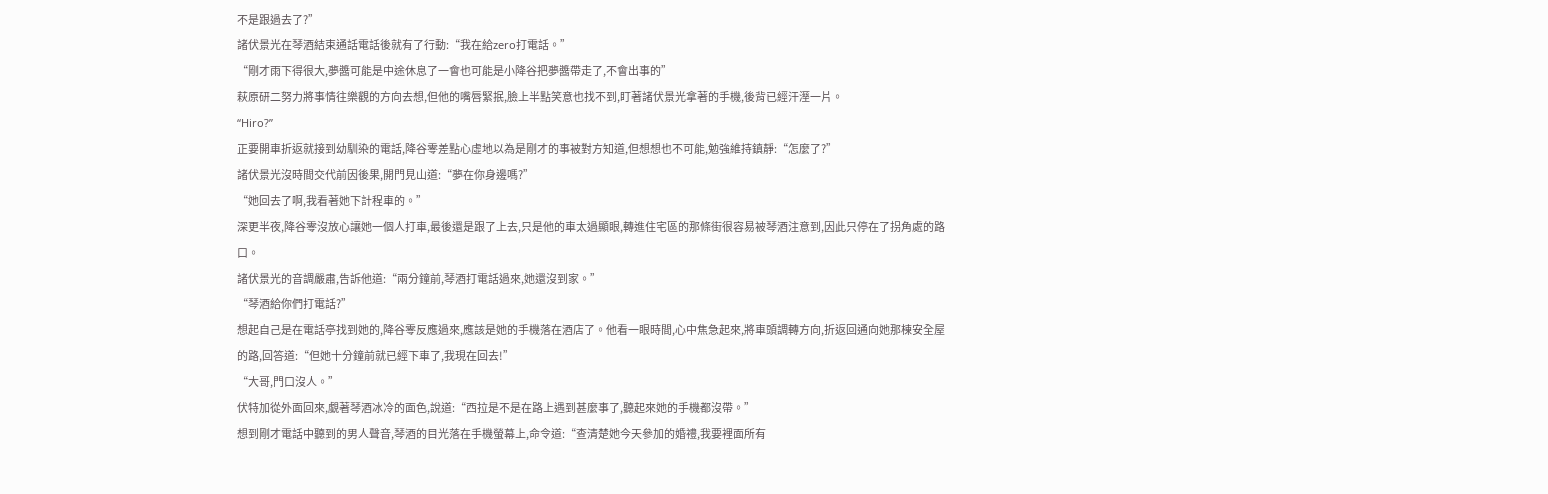不是跟過去了?”
諸伏景光在琴酒結束通話電話後就有了行動:“我在給zero打電話。”
“剛才雨下得很大,夢醬可能是中途休息了一會也可能是小降谷把夢醬帶走了,不會出事的”
萩原研二努力將事情往樂觀的方向去想,但他的嘴唇緊抿,臉上半點笑意也找不到,盯著諸伏景光拿著的手機,後背已經汗溼一片。
“Hiro?”
正要開車折返就接到幼馴染的電話,降谷零差點心虛地以為是剛才的事被對方知道,但想想也不可能,勉強維持鎮靜:“怎麼了?”
諸伏景光沒時間交代前因後果,開門見山道:“夢在你身邊嗎?”
“她回去了啊,我看著她下計程車的。”
深更半夜,降谷零沒放心讓她一個人打車,最後還是跟了上去,只是他的車太過顯眼,轉進住宅區的那條街很容易被琴酒注意到,因此只停在了拐角處的路口。
諸伏景光的音調嚴肅,告訴他道:“兩分鐘前,琴酒打電話過來,她還沒到家。”
“琴酒給你們打電話?”
想起自己是在電話亭找到她的,降谷零反應過來,應該是她的手機落在酒店了。他看一眼時間,心中焦急起來,將車頭調轉方向,折返回通向她那棟安全屋的路,回答道:“但她十分鐘前就已經下車了,我現在回去!”
“大哥,門口沒人。”
伏特加從外面回來,覷著琴酒冰冷的面色,說道:“西拉是不是在路上遇到甚麼事了,聽起來她的手機都沒帶。”
想到剛才電話中聽到的男人聲音,琴酒的目光落在手機螢幕上,命令道:“查清楚她今天參加的婚禮,我要裡面所有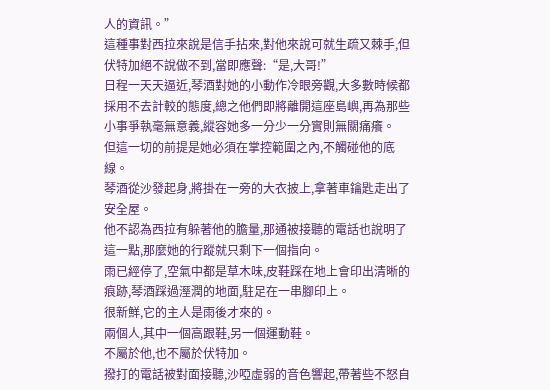人的資訊。”
這種事對西拉來說是信手拈來,對他來說可就生疏又棘手,但伏特加絕不說做不到,當即應聲:“是,大哥!”
日程一天天逼近,琴酒對她的小動作冷眼旁觀,大多數時候都採用不去計較的態度,總之他們即將離開這座島嶼,再為那些小事爭執毫無意義,縱容她多一分少一分實則無關痛癢。
但這一切的前提是她必須在掌控範圍之內,不觸碰他的底線。
琴酒從沙發起身,將掛在一旁的大衣披上,拿著車鑰匙走出了安全屋。
他不認為西拉有躲著他的膽量,那通被接聽的電話也說明了這一點,那麼她的行蹤就只剩下一個指向。
雨已經停了,空氣中都是草木味,皮鞋踩在地上會印出清晰的痕跡,琴酒踩過溼潤的地面,駐足在一串腳印上。
很新鮮,它的主人是雨後才來的。
兩個人,其中一個高跟鞋,另一個運動鞋。
不屬於他,也不屬於伏特加。
撥打的電話被對面接聽,沙啞虛弱的音色響起,帶著些不怒自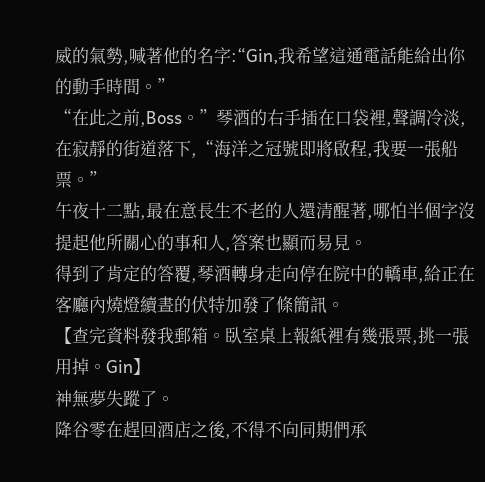威的氣勢,喊著他的名字:“Gin,我希望這通電話能給出你的動手時間。”
“在此之前,Boss。”琴酒的右手插在口袋裡,聲調冷淡,在寂靜的街道落下,“海洋之冠號即將啟程,我要一張船票。”
午夜十二點,最在意長生不老的人還清醒著,哪怕半個字沒提起他所關心的事和人,答案也顯而易見。
得到了肯定的答覆,琴酒轉身走向停在院中的轎車,給正在客廳內燒燈續晝的伏特加發了條簡訊。
【查完資料發我郵箱。臥室桌上報紙裡有幾張票,挑一張用掉。Gin】
神無夢失蹤了。
降谷零在趕回酒店之後,不得不向同期們承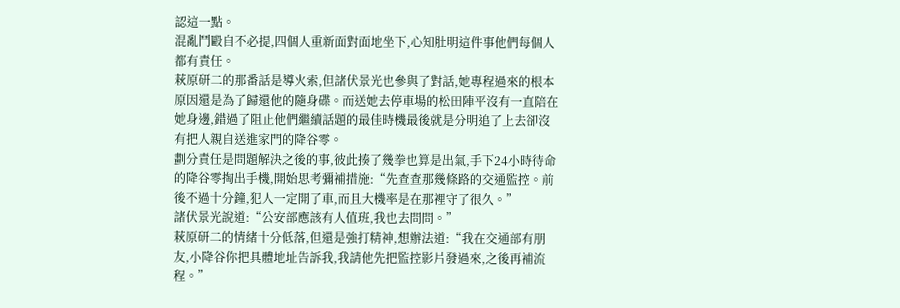認這一點。
混亂鬥毆自不必提,四個人重新面對面地坐下,心知肚明這件事他們每個人都有責任。
萩原研二的那番話是導火索,但諸伏景光也參與了對話,她專程過來的根本原因還是為了歸還他的隨身碟。而送她去停車場的松田陣平沒有一直陪在她身邊,錯過了阻止他們繼續話題的最佳時機最後就是分明追了上去卻沒有把人親自送進家門的降谷零。
劃分責任是問題解決之後的事,彼此揍了幾拳也算是出氣,手下24小時待命的降谷零掏出手機,開始思考彌補措施:“先查查那幾條路的交通監控。前後不過十分鐘,犯人一定開了車,而且大機率是在那裡守了很久。”
諸伏景光說道:“公安部應該有人值班,我也去問問。”
萩原研二的情緒十分低落,但還是強打精神,想辦法道:“我在交通部有朋友,小降谷你把具體地址告訴我,我請他先把監控影片發過來,之後再補流程。”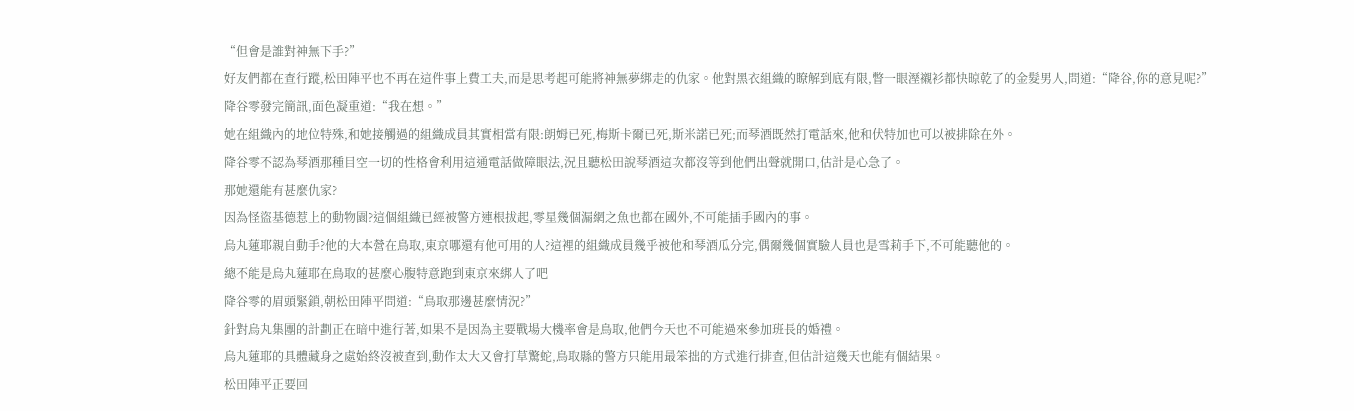“但會是誰對神無下手?”
好友們都在查行蹤,松田陣平也不再在這件事上費工夫,而是思考起可能將神無夢綁走的仇家。他對黑衣組織的瞭解到底有限,瞥一眼溼襯衫都快晾乾了的金髮男人,問道:“降谷,你的意見呢?”
降谷零發完簡訊,面色凝重道:“我在想。”
她在組織內的地位特殊,和她接觸過的組織成員其實相當有限:朗姆已死,梅斯卡爾已死,斯米諾已死;而琴酒既然打電話來,他和伏特加也可以被排除在外。
降谷零不認為琴酒那種目空一切的性格會利用這通電話做障眼法,況且聽松田說琴酒這次都沒等到他們出聲就開口,估計是心急了。
那她還能有甚麼仇家?
因為怪盜基德惹上的動物園?這個組織已經被警方連根拔起,零星幾個漏網之魚也都在國外,不可能插手國內的事。
烏丸蓮耶親自動手?他的大本營在鳥取,東京哪還有他可用的人?這裡的組織成員幾乎被他和琴酒瓜分完,偶爾幾個實驗人員也是雪莉手下,不可能聽他的。
總不能是烏丸蓮耶在鳥取的甚麼心腹特意跑到東京來綁人了吧
降谷零的眉頭緊鎖,朝松田陣平問道:“鳥取那邊甚麼情況?”
針對烏丸集團的計劃正在暗中進行著,如果不是因為主要戰場大機率會是鳥取,他們今天也不可能過來參加班長的婚禮。
烏丸蓮耶的具體藏身之處始終沒被查到,動作太大又會打草驚蛇,鳥取縣的警方只能用最笨拙的方式進行排查,但估計這幾天也能有個結果。
松田陣平正要回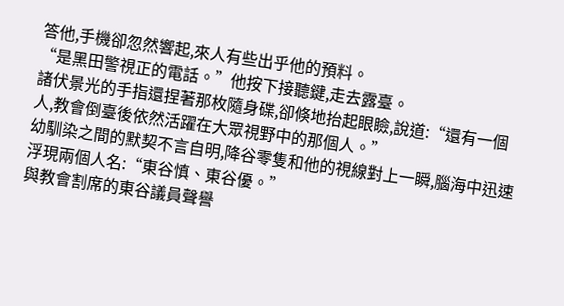答他,手機卻忽然響起,來人有些出乎他的預料。
“是黑田警視正的電話。”他按下接聽鍵,走去露臺。
諸伏景光的手指還捏著那枚隨身碟,卻倏地抬起眼瞼,說道:“還有一個人,教會倒臺後依然活躍在大眾視野中的那個人。”
幼馴染之間的默契不言自明,降谷零隻和他的視線對上一瞬,腦海中迅速浮現兩個人名:“東谷慎、東谷優。”
與教會割席的東谷議員聲譽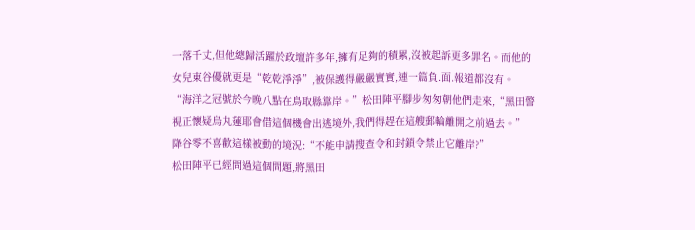一落千丈,但他總歸活躍於政壇許多年,擁有足夠的積累,沒被起訴更多罪名。而他的女兒東谷優就更是“乾乾淨淨”,被保護得嚴嚴實實,連一篇負.面.報道都沒有。
“海洋之冠號於今晚八點在鳥取縣靠岸。”松田陣平腳步匆匆朝他們走來,“黑田警視正懷疑烏丸蓮耶會借這個機會出逃境外,我們得趕在這艘郵輪離開之前過去。”
降谷零不喜歡這樣被動的境況:“不能申請搜查令和封鎖令禁止它離岸?”
松田陣平已經問過這個問題,將黑田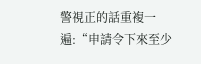警視正的話重複一遍:“申請令下來至少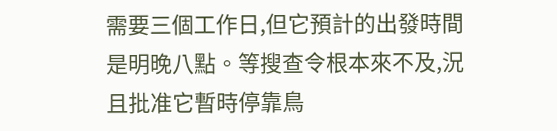需要三個工作日,但它預計的出發時間是明晚八點。等搜查令根本來不及,況且批准它暫時停靠鳥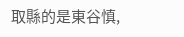取縣的是東谷慎,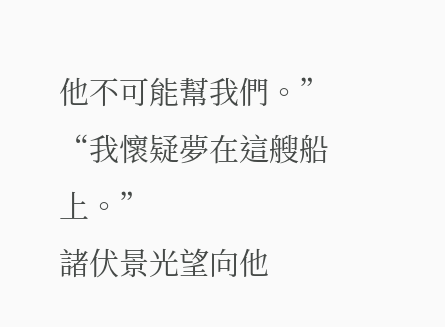他不可能幫我們。”
“我懷疑夢在這艘船上。”
諸伏景光望向他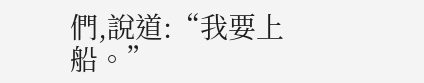們,說道:“我要上船。”